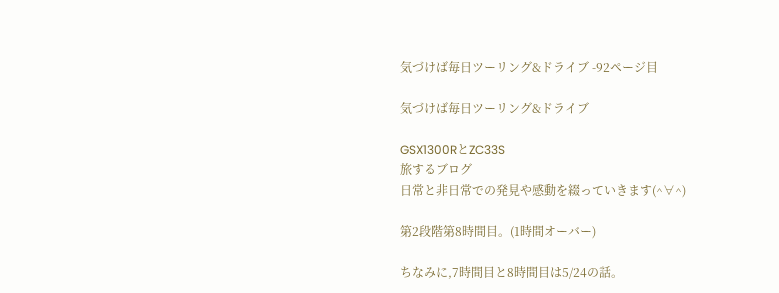気づけば毎日ツーリング&ドライブ -92ページ目

気づけば毎日ツーリング&ドライブ

GSX1300RとZC33S
旅するブログ
日常と非日常での発見や感動を綴っていきます(^∀^)

第2段階第8時間目。(1時間オーバー)

ちなみに,7時間目と8時間目は5/24の話。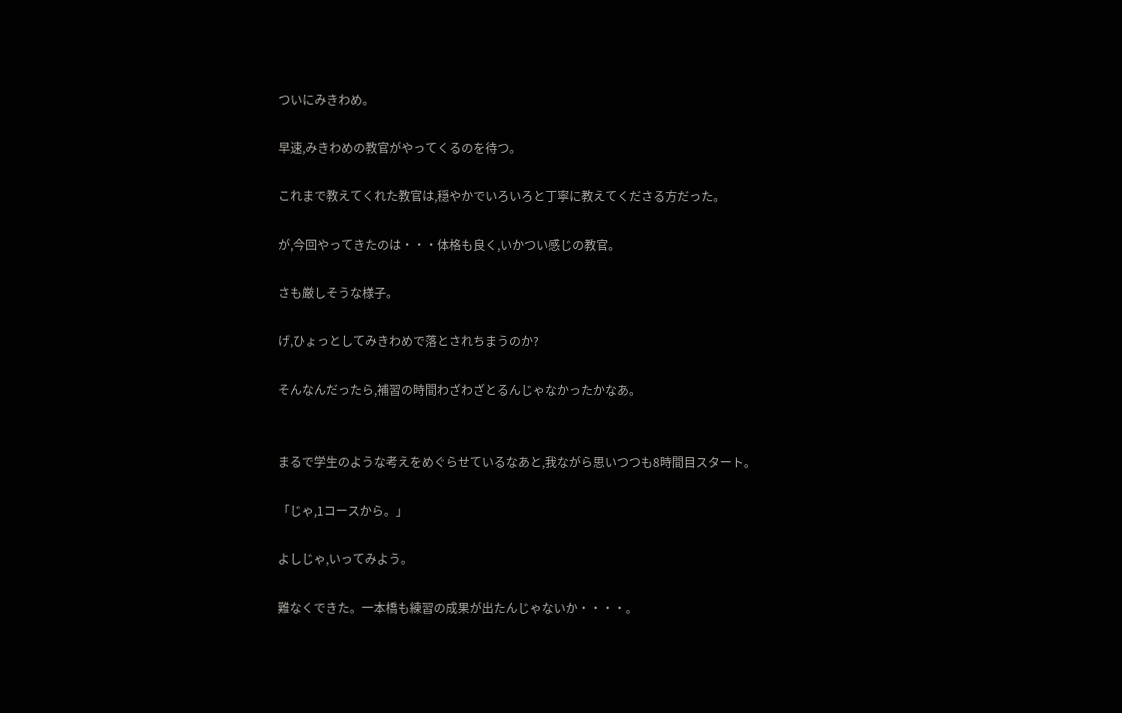ついにみきわめ。

早速,みきわめの教官がやってくるのを待つ。

これまで教えてくれた教官は,穏やかでいろいろと丁寧に教えてくださる方だった。

が,今回やってきたのは・・・体格も良く,いかつい感じの教官。

さも厳しそうな様子。

げ,ひょっとしてみきわめで落とされちまうのか?

そんなんだったら,補習の時間わざわざとるんじゃなかったかなあ。


まるで学生のような考えをめぐらせているなあと,我ながら思いつつも8時間目スタート。

「じゃ,1コースから。」

よしじゃ,いってみよう。

難なくできた。一本橋も練習の成果が出たんじゃないか・・・・。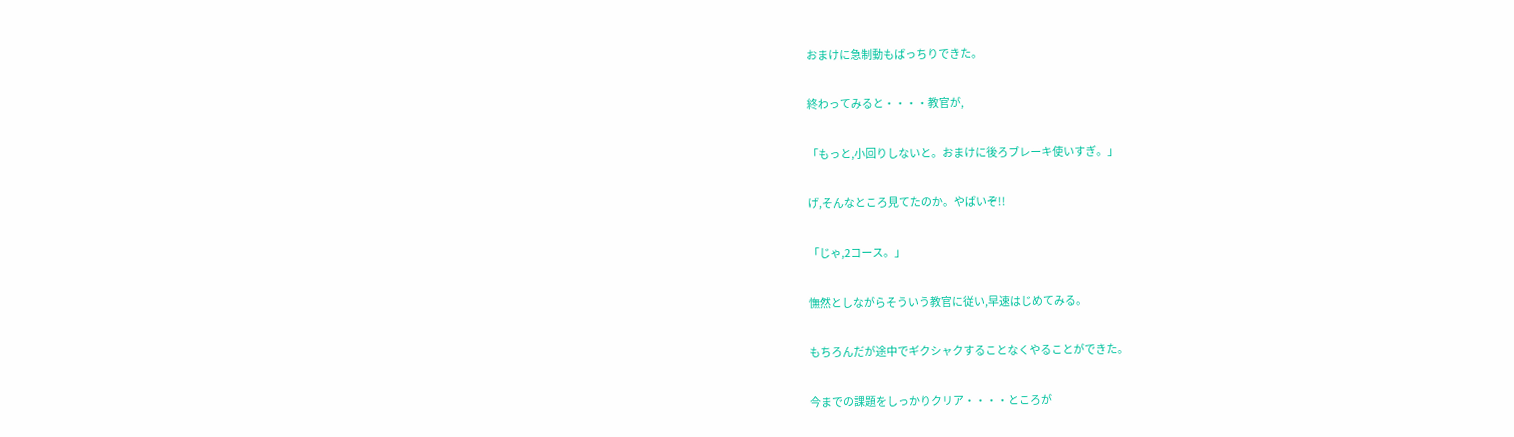おまけに急制動もばっちりできた。

終わってみると・・・・教官が,

「もっと,小回りしないと。おまけに後ろブレーキ使いすぎ。」

げ,そんなところ見てたのか。やばいぞ!!

「じゃ,2コース。」

憮然としながらそういう教官に従い,早速はじめてみる。

もちろんだが途中でギクシャクすることなくやることができた。

今までの課題をしっかりクリア・・・・ところが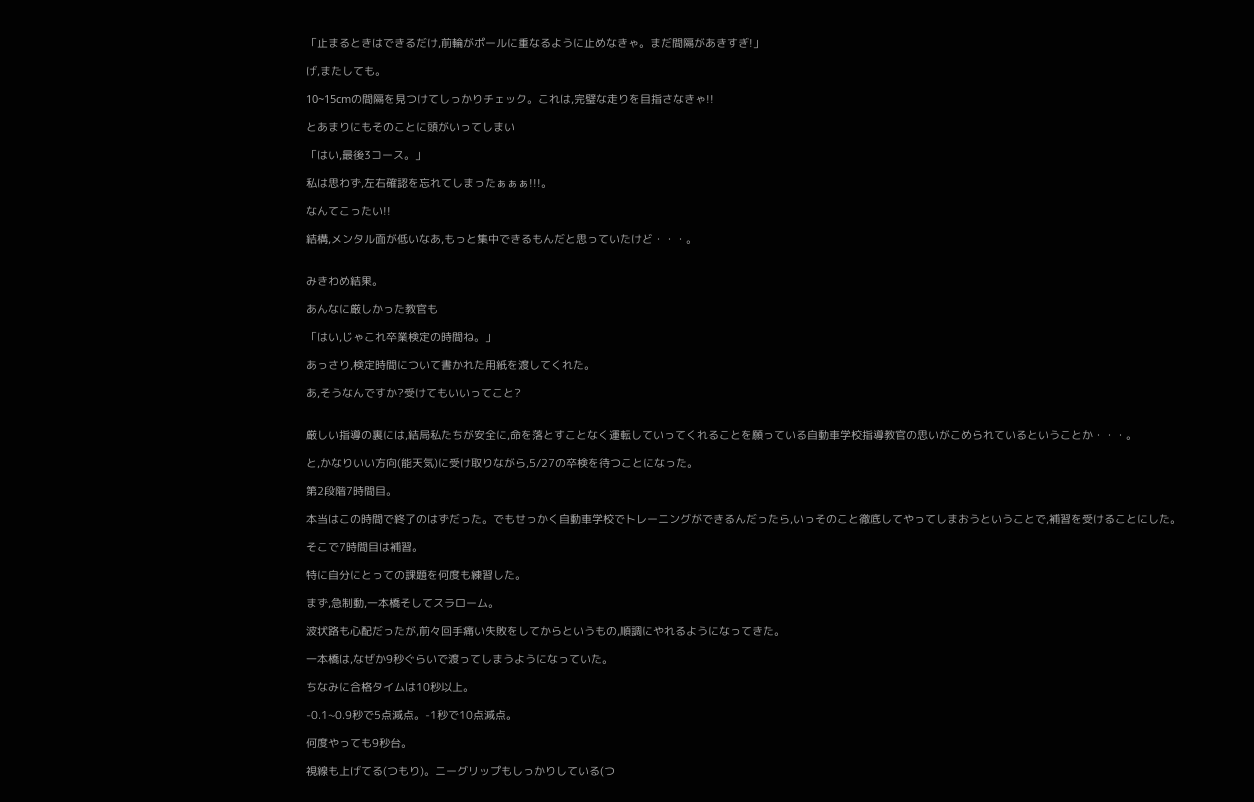「止まるときはできるだけ,前輪がポールに重なるように止めなきゃ。まだ間隔があきすぎ!」

げ,またしても。

10~15cmの間隔を見つけてしっかりチェック。これは,完璧な走りを目指さなきゃ!!

とあまりにもそのことに頭がいってしまい

「はい,最後3コース。」

私は思わず,左右確認を忘れてしまったぁぁぁ!!!。

なんてこったい!!

結構,メンタル面が低いなあ,もっと集中できるもんだと思っていたけど・・・。


みきわめ結果。

あんなに厳しかった教官も

「はい,じゃこれ卒業検定の時間ね。」

あっさり,検定時間について書かれた用紙を渡してくれた。

あ,そうなんですか?受けてもいいってこと?


厳しい指導の裏には,結局私たちが安全に,命を落とすことなく運転していってくれることを願っている自動車学校指導教官の思いがこめられているということか・・・。

と,かなりいい方向(能天気)に受け取りながら,5/27の卒検を待つことになった。

第2段階7時間目。

本当はこの時間で終了のはずだった。でもせっかく自動車学校でトレーニングができるんだったら,いっそのこと徹底してやってしまおうということで,補習を受けることにした。

そこで7時間目は補習。

特に自分にとっての課題を何度も練習した。

まず,急制動,一本橋そしてスラローム。

波状路も心配だったが,前々回手痛い失敗をしてからというもの,順調にやれるようになってきた。

一本橋は,なぜか9秒ぐらいで渡ってしまうようになっていた。

ちなみに合格タイムは10秒以上。

-0.1~0.9秒で5点減点。-1秒で10点減点。

何度やっても9秒台。

視線も上げてる(つもり)。ニーグリップもしっかりしている(つ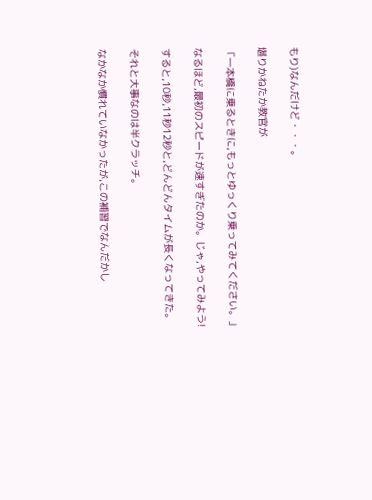もり)なんだけど・・・。

堪りかねたか教官が

「一本橋に乗るときに,もっとゆっくり乗ってみてください。」

なるほど,最初のスピードが速すぎたのか。じゃ,やってみよう!

すると,10秒,11秒12秒と,どんどんタイムが長くなってきた。

それと大事なのは半クラッチ。

なかなか慣れていなかったが,この補習でなんだかし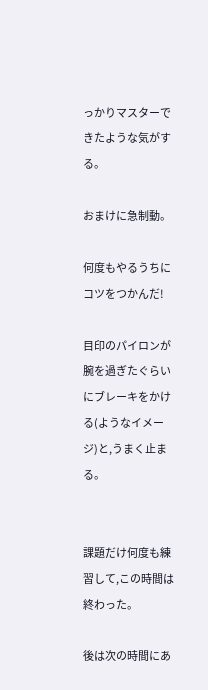っかりマスターできたような気がする。

おまけに急制動。

何度もやるうちにコツをつかんだ!

目印のパイロンが腕を過ぎたぐらいにブレーキをかける(ようなイメージ)と,うまく止まる。


課題だけ何度も練習して,この時間は終わった。

後は次の時間にあ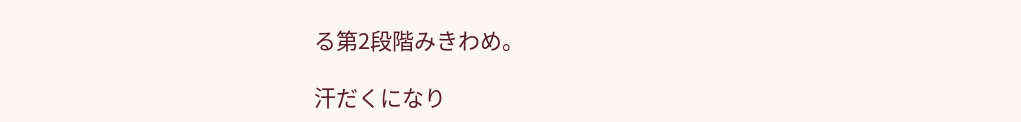る第2段階みきわめ。

汗だくになり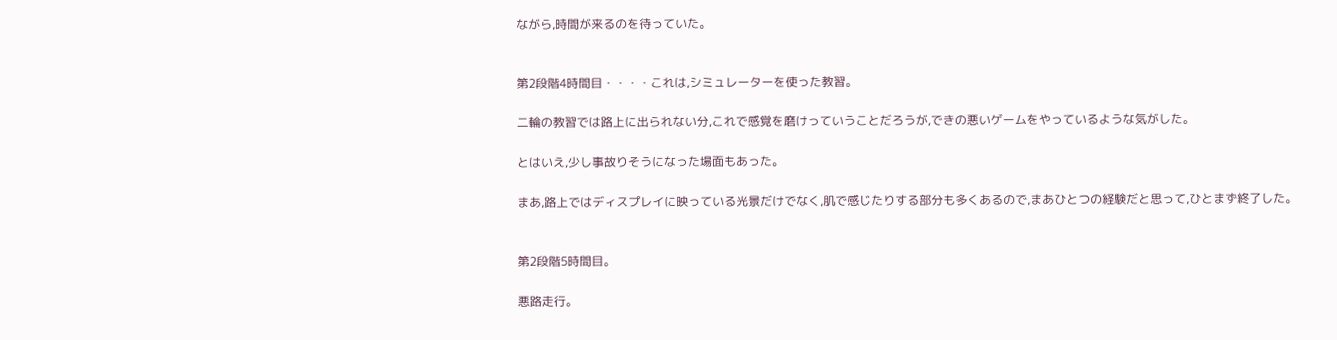ながら,時間が来るのを待っていた。


第2段階4時間目・・・・これは,シミュレーターを使った教習。

二輪の教習では路上に出られない分,これで感覚を磨けっていうことだろうが,できの悪いゲームをやっているような気がした。

とはいえ,少し事故りそうになった場面もあった。

まあ,路上ではディスプレイに映っている光景だけでなく,肌で感じたりする部分も多くあるので,まあひとつの経験だと思って,ひとまず終了した。


第2段階5時間目。

悪路走行。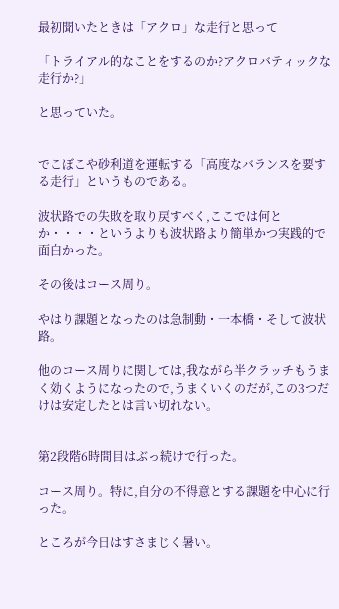最初聞いたときは「アクロ」な走行と思って

「トライアル的なことをするのか?アクロバティックな走行か?」

と思っていた。


でこぼこや砂利道を運転する「高度なバランスを要する走行」というものである。

波状路での失敗を取り戻すべく,ここでは何とか・・・・というよりも波状路より簡単かつ実践的で面白かった。

その後はコース周り。

やはり課題となったのは急制動・一本橋・そして波状路。

他のコース周りに関しては,我ながら半クラッチもうまく効くようになったので,うまくいくのだが,この3つだけは安定したとは言い切れない。


第2段階6時間目はぶっ続けで行った。

コース周り。特に,自分の不得意とする課題を中心に行った。

ところが今日はすさまじく暑い。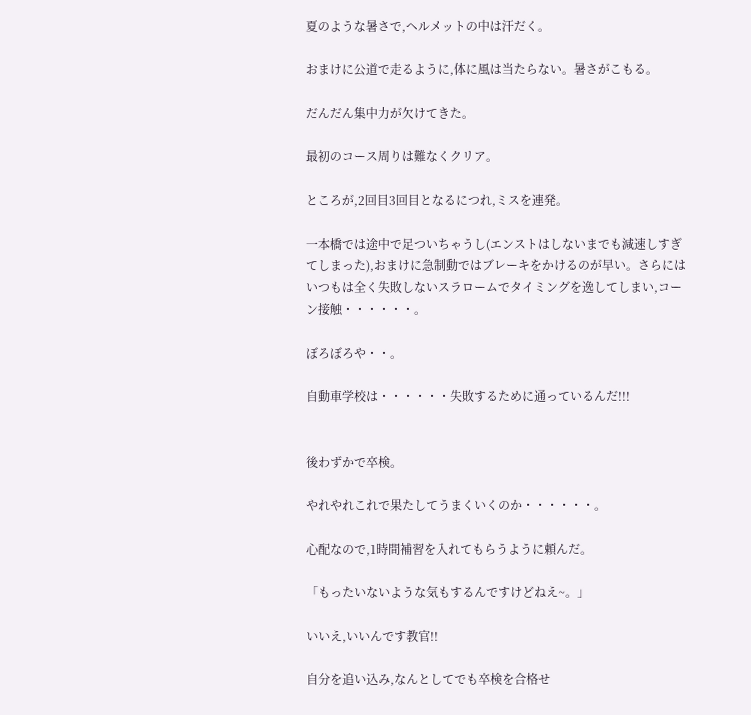夏のような暑さで,ヘルメットの中は汗だく。

おまけに公道で走るように,体に風は当たらない。暑さがこもる。

だんだん集中力が欠けてきた。

最初のコース周りは難なくクリア。

ところが,2回目3回目となるにつれ,ミスを連発。

一本橋では途中で足ついちゃうし(エンストはしないまでも減速しすぎてしまった),おまけに急制動ではブレーキをかけるのが早い。さらにはいつもは全く失敗しないスラロームでタイミングを逸してしまい,コーン接触・・・・・・。

ぼろぼろや・・。

自動車学校は・・・・・・失敗するために通っているんだ!!!


後わずかで卒検。

やれやれこれで果たしてうまくいくのか・・・・・・。

心配なので,1時間補習を入れてもらうように頼んだ。

「もったいないような気もするんですけどねえ~。」

いいえ,いいんです教官!!

自分を追い込み,なんとしてでも卒検を合格せ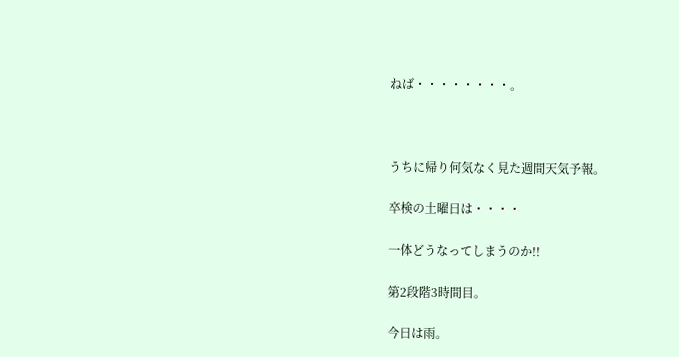ねば・・・・・・・・。



うちに帰り何気なく見た週間天気予報。

卒検の土曜日は・・・・

一体どうなってしまうのか!!

第2段階3時間目。

今日は雨。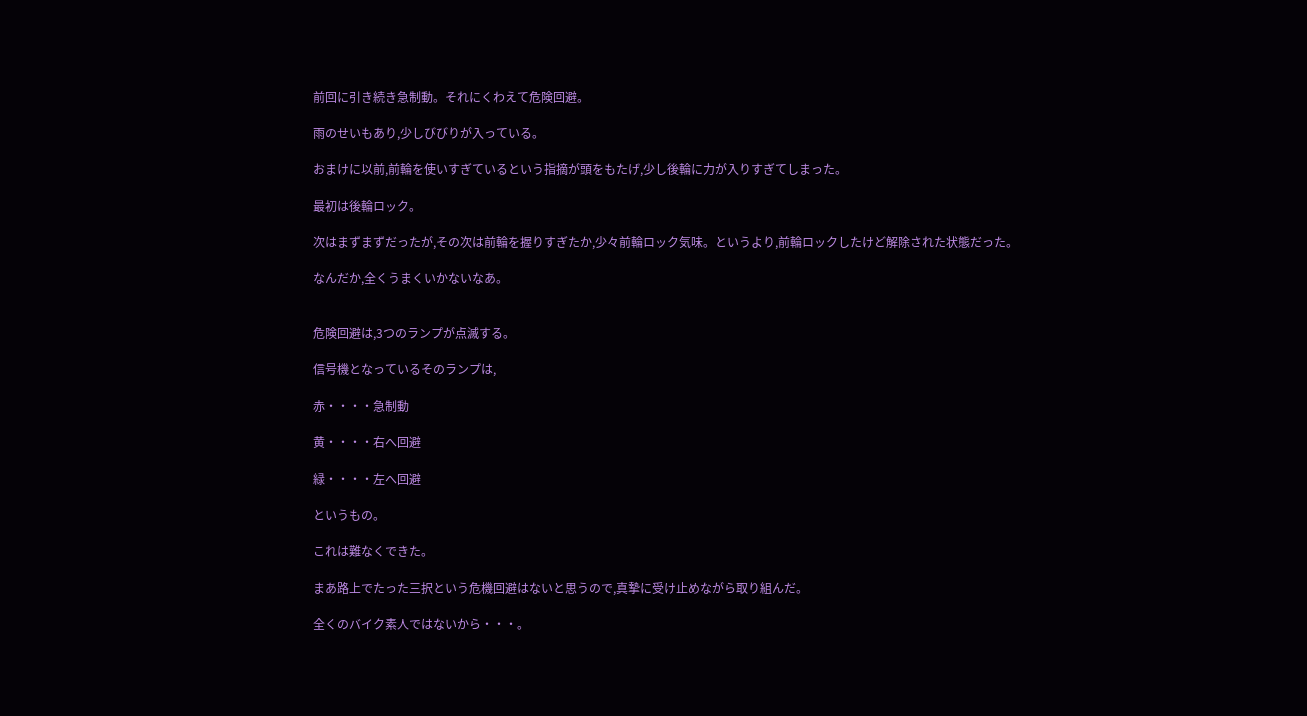前回に引き続き急制動。それにくわえて危険回避。

雨のせいもあり,少しびびりが入っている。

おまけに以前,前輪を使いすぎているという指摘が頭をもたげ,少し後輪に力が入りすぎてしまった。

最初は後輪ロック。

次はまずまずだったが,その次は前輪を握りすぎたか,少々前輪ロック気味。というより,前輪ロックしたけど解除された状態だった。

なんだか,全くうまくいかないなあ。


危険回避は,3つのランプが点滅する。

信号機となっているそのランプは,

赤・・・・急制動

黄・・・・右へ回避

緑・・・・左へ回避

というもの。

これは難なくできた。

まあ路上でたった三択という危機回避はないと思うので,真摯に受け止めながら取り組んだ。

全くのバイク素人ではないから・・・。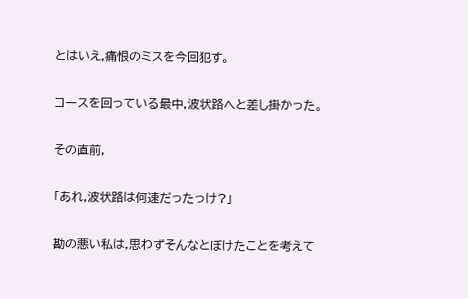とはいえ,痛恨のミスを今回犯す。

コースを回っている最中,波状路へと差し掛かった。

その直前,

「あれ,波状路は何速だったっけ?」

勘の悪い私は,思わずそんなとぼけたことを考えて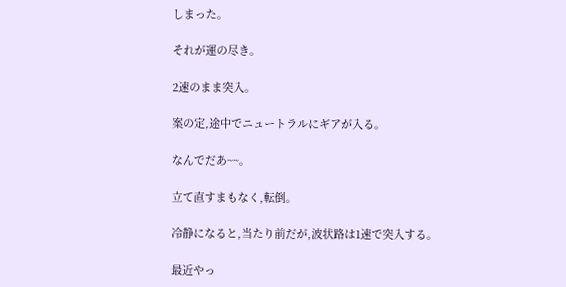しまった。

それが運の尽き。

2速のまま突入。

案の定,途中でニュートラルにギアが入る。

なんでだあ~~。

立て直すまもなく,転倒。

冷静になると,当たり前だが,波状路は1速で突入する。

最近やっ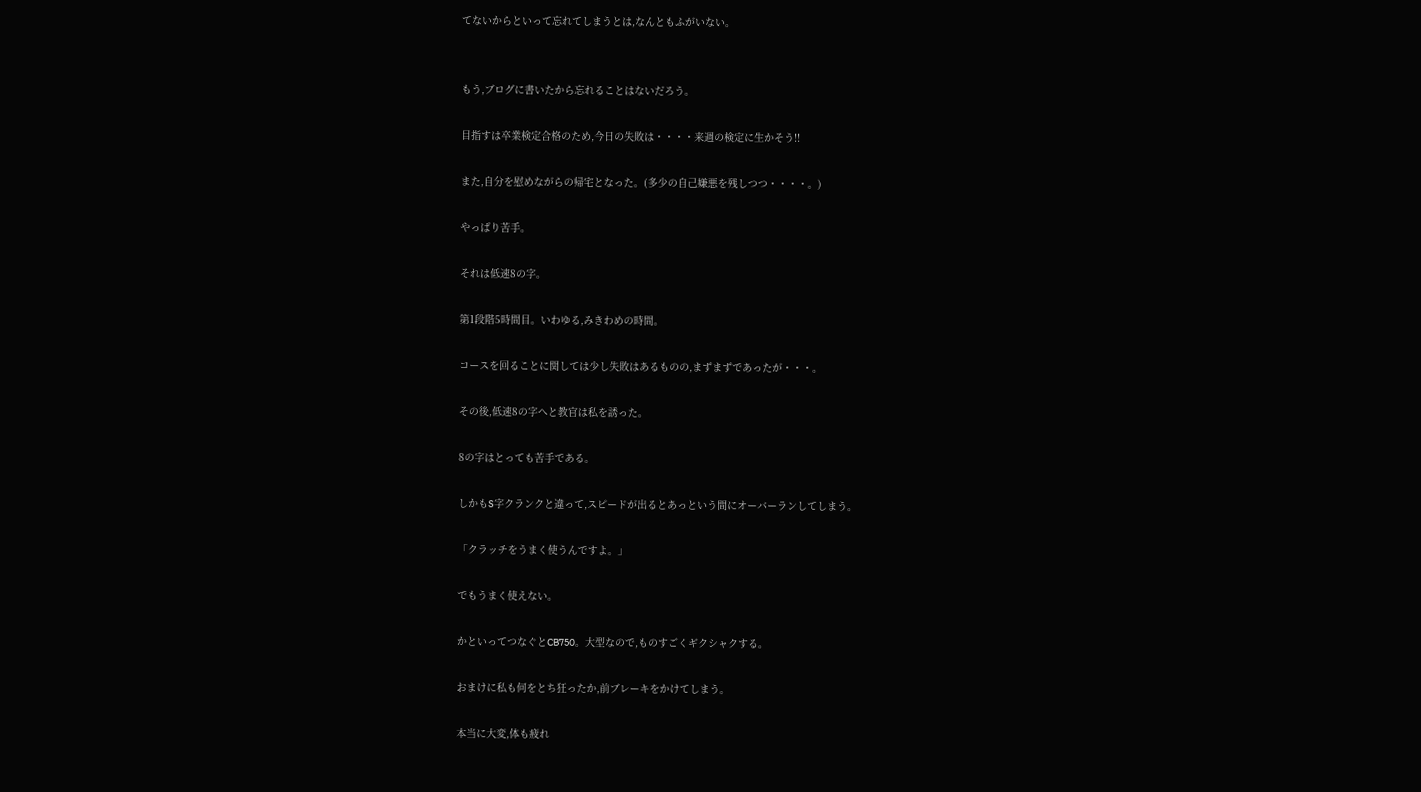てないからといって忘れてしまうとは,なんともふがいない。


もう,ブログに書いたから忘れることはないだろう。

目指すは卒業検定合格のため,今日の失敗は・・・・来週の検定に生かそう!!

また,自分を慰めながらの帰宅となった。(多少の自己嫌悪を残しつつ・・・・。)

やっぱり苦手。

それは低速8の字。

第1段階5時間目。いわゆる,みきわめの時間。

コースを回ることに関しては少し失敗はあるものの,まずまずであったが・・・。

その後,低速8の字へと教官は私を誘った。

8の字はとっても苦手である。

しかもS字クランクと違って,スピードが出るとあっという間にオーバーランしてしまう。

「クラッチをうまく使うんですよ。」

でもうまく使えない。

かといってつなぐとCB750。大型なので,ものすごくギクシャクする。

おまけに私も何をとち狂ったか,前ブレーキをかけてしまう。

本当に大変,体も疲れ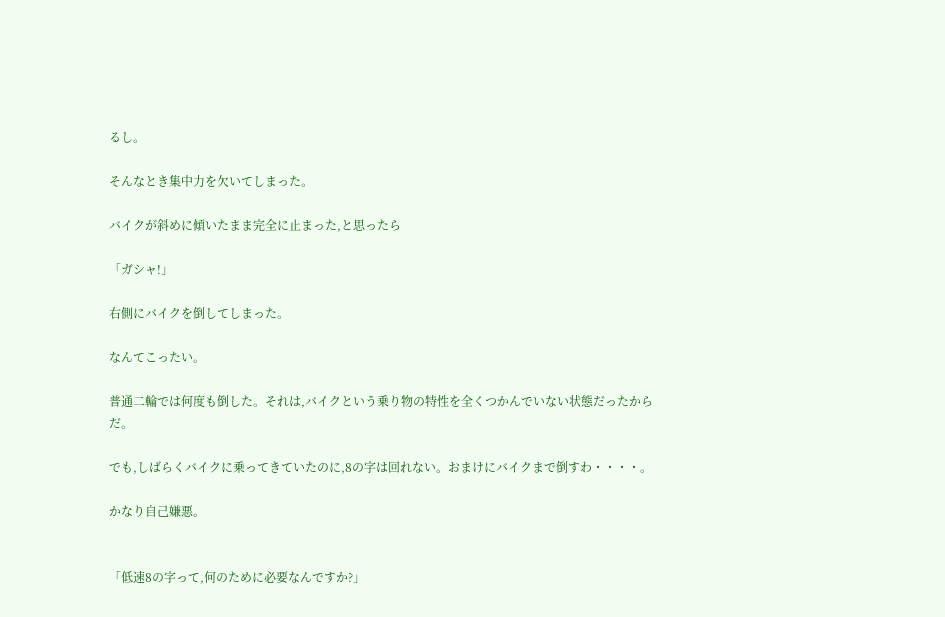るし。

そんなとき集中力を欠いてしまった。

バイクが斜めに傾いたまま完全に止まった,と思ったら

「ガシャ!」

右側にバイクを倒してしまった。

なんてこったい。

普通二輪では何度も倒した。それは,バイクという乗り物の特性を全くつかんでいない状態だったからだ。

でも,しばらくバイクに乗ってきていたのに,8の字は回れない。おまけにバイクまで倒すわ・・・・。

かなり自己嫌悪。


「低速8の字って,何のために必要なんですか?」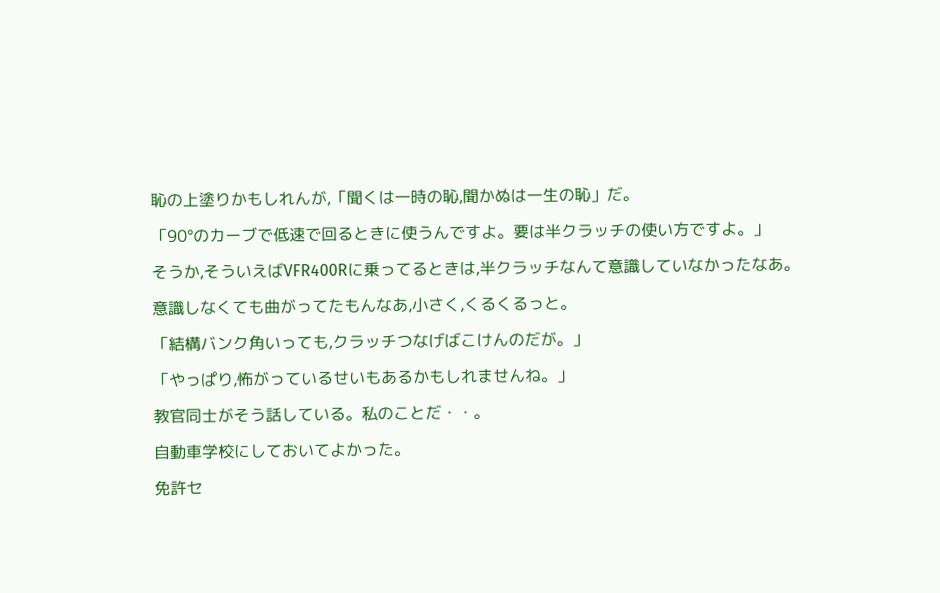恥の上塗りかもしれんが,「聞くは一時の恥,聞かぬは一生の恥」だ。

「90°のカーブで低速で回るときに使うんですよ。要は半クラッチの使い方ですよ。」

そうか,そういえばVFR400Rに乗ってるときは,半クラッチなんて意識していなかったなあ。

意識しなくても曲がってたもんなあ,小さく,くるくるっと。

「結構バンク角いっても,クラッチつなげばこけんのだが。」

「やっぱり,怖がっているせいもあるかもしれませんね。」

教官同士がそう話している。私のことだ・・。

自動車学校にしておいてよかった。

免許セ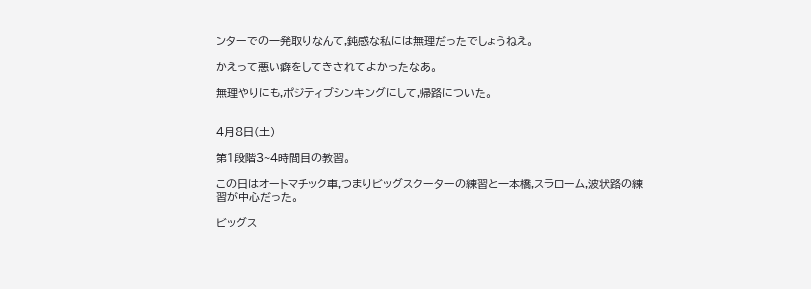ンターでの一発取りなんて,鈍感な私には無理だったでしょうねえ。

かえって悪い癖をしてきされてよかったなあ。

無理やりにも,ポジティブシンキングにして,帰路についた。


4月8日(土)

第1段階3~4時間目の教習。

この日はオートマチック車,つまりビッグスクーターの練習と一本橋,スラローム,波状路の練習が中心だった。

ビッグス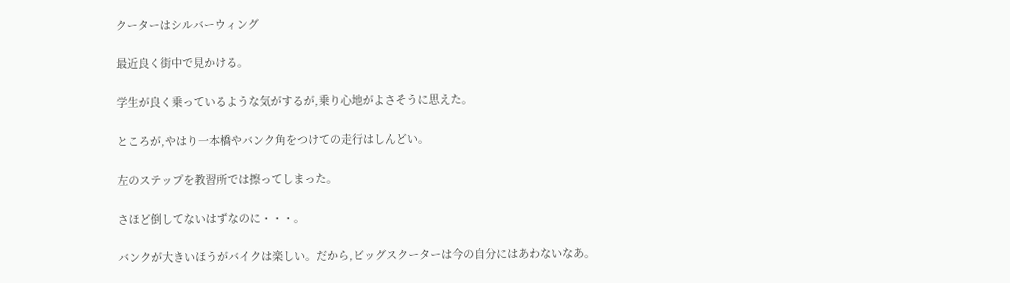クーターはシルバーウィング

最近良く街中で見かける。

学生が良く乗っているような気がするが,乗り心地がよさそうに思えた。

ところが,やはり一本橋やバンク角をつけての走行はしんどい。

左のステップを教習所では擦ってしまった。

さほど倒してないはずなのに・・・。

バンクが大きいほうがバイクは楽しい。だから,ビッグスクーターは今の自分にはあわないなあ。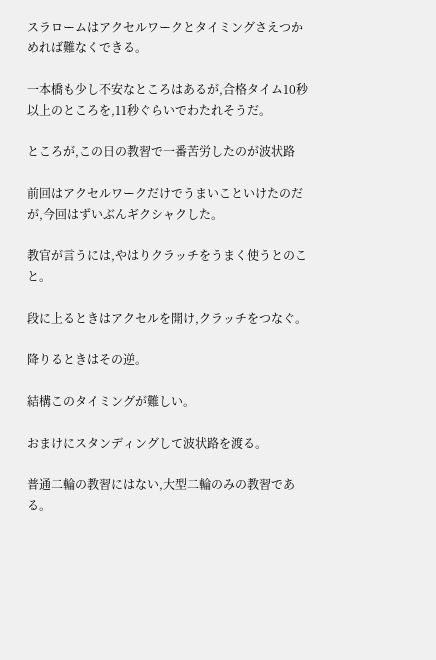スラロームはアクセルワークとタイミングさえつかめれば難なくできる。

一本橋も少し不安なところはあるが,合格タイム10秒以上のところを,11秒ぐらいでわたれそうだ。

ところが,この日の教習で一番苦労したのが波状路

前回はアクセルワークだけでうまいこといけたのだが,今回はずいぶんギクシャクした。

教官が言うには,やはりクラッチをうまく使うとのこと。

段に上るときはアクセルを開け,クラッチをつなぐ。

降りるときはその逆。

結構このタイミングが難しい。

おまけにスタンディングして波状路を渡る。

普通二輪の教習にはない,大型二輪のみの教習である。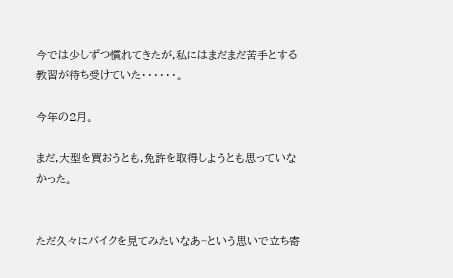今では少しずつ慣れてきたが,私にはまだまだ苦手とする教習が待ち受けていた・・・・・・。

今年の2月。

まだ,大型を買おうとも,免許を取得しようとも思っていなかった。


ただ久々にバイクを見てみたいなあ~という思いで立ち寄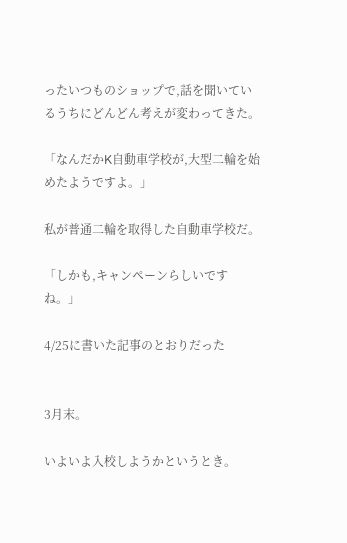ったいつものショップで,話を聞いているうちにどんどん考えが変わってきた。

「なんだかK自動車学校が,大型二輪を始めたようですよ。」

私が普通二輪を取得した自動車学校だ。

「しかも,キャンペーンらしいですね。」

4/25に書いた記事のとおりだった


3月末。

いよいよ入校しようかというとき。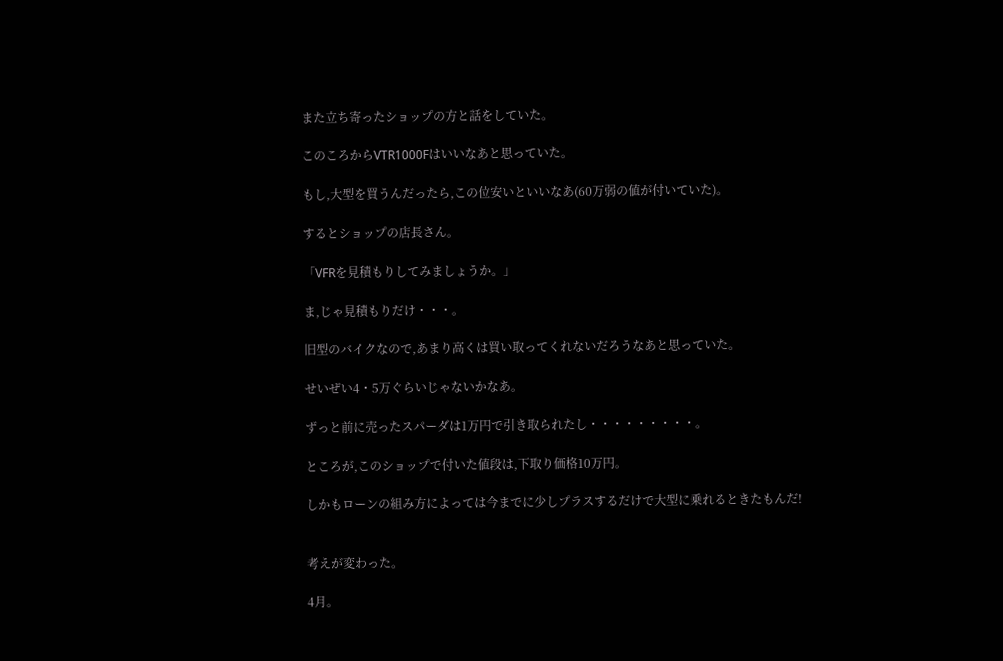また立ち寄ったショップの方と話をしていた。

このころからVTR1000Fはいいなあと思っていた。

もし,大型を買うんだったら,この位安いといいなあ(60万弱の値が付いていた)。

するとショップの店長さん。

「VFRを見積もりしてみましょうか。」

ま,じゃ見積もりだけ・・・。

旧型のバイクなので,あまり高くは買い取ってくれないだろうなあと思っていた。

せいぜい4・5万ぐらいじゃないかなあ。

ずっと前に売ったスパーダは1万円で引き取られたし・・・・・・・・・。

ところが,このショップで付いた値段は,下取り価格10万円。

しかもローンの組み方によっては今までに少しプラスするだけで大型に乗れるときたもんだ!


考えが変わった。

4月。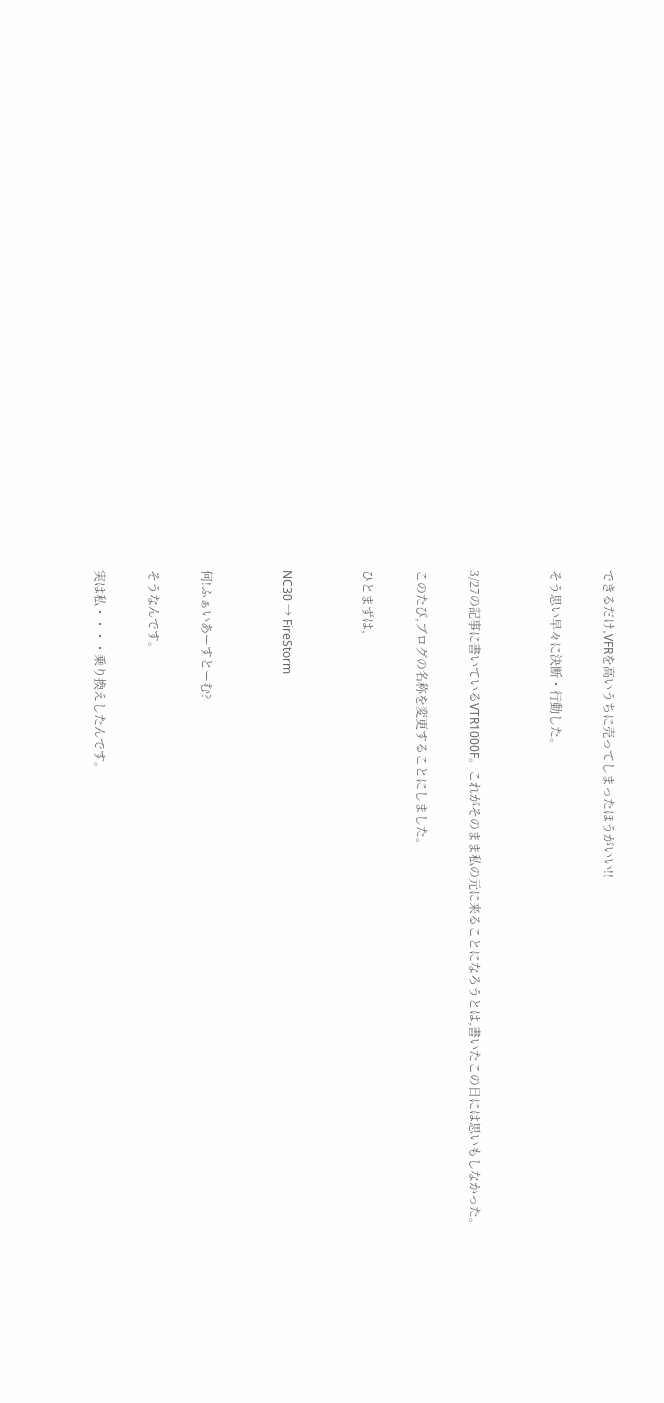できるだけ,VFRを高いうちに売ってしまったほうがいい!!

そう思い早々に決断・行動した。


3/27の記事に書いているVTR1000F。これがそのまま私の元に来ることになろうとは,書いたこの日には思いもしなかった。

このたび,ブログの名称を変更することにしました。

ひとまずは,


NC30 → FireStorm


何!ふぁいあーすとーむ?

そうなんです。

実は私・・・・乗り換えしたんです。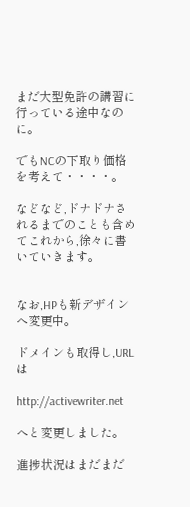まだ大型免許の講習に行っている途中なのに。

でもNCの下取り価格を考えて・・・・。

などなど,ドナドナされるまでのことも含めてこれから,徐々に書いていきます。


なお,HPも新デザインへ変更中。

ドメインも取得し,URLは

http://activewriter.net

へと変更しました。

進捗状況はまだまだ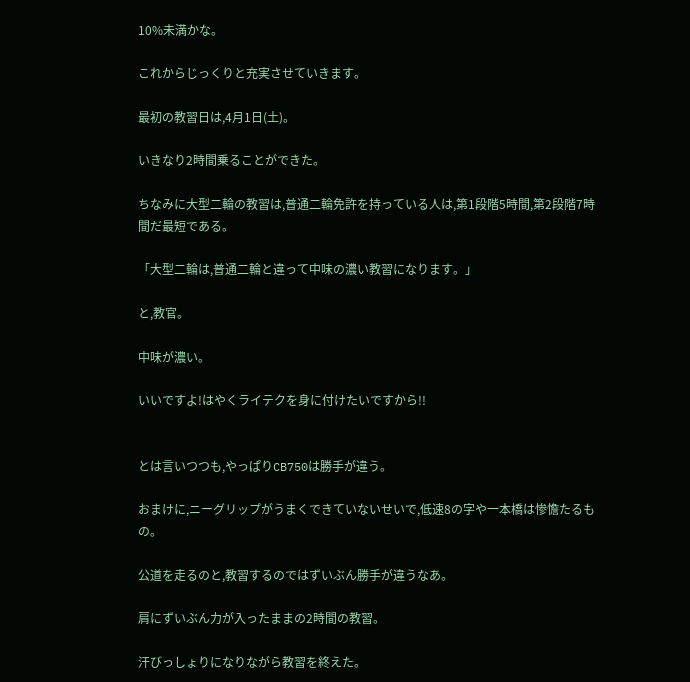10%未満かな。

これからじっくりと充実させていきます。

最初の教習日は,4月1日(土)。

いきなり2時間乗ることができた。

ちなみに大型二輪の教習は,普通二輪免許を持っている人は,第1段階5時間,第2段階7時間だ最短である。

「大型二輪は,普通二輪と違って中味の濃い教習になります。」

と,教官。

中味が濃い。

いいですよ!はやくライテクを身に付けたいですから!!


とは言いつつも,やっぱりCB750は勝手が違う。

おまけに,ニーグリップがうまくできていないせいで,低速8の字や一本橋は惨憺たるもの。

公道を走るのと,教習するのではずいぶん勝手が違うなあ。

肩にずいぶん力が入ったままの2時間の教習。

汗びっしょりになりながら教習を終えた。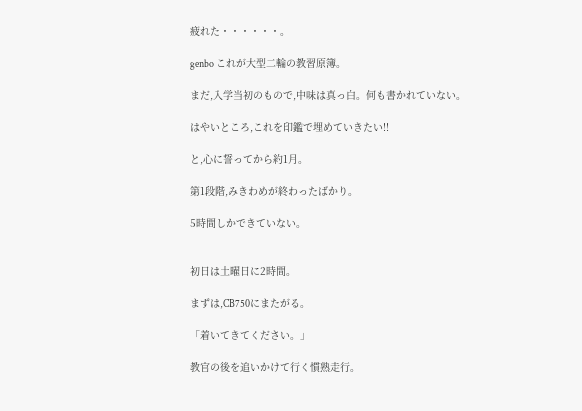疲れた・・・・・・。

genbo これが大型二輪の教習原簿。

まだ,入学当初のもので,中味は真っ白。何も書かれていない。

はやいところ,これを印鑑で埋めていきたい!!

と,心に誓ってから約1月。

第1段階,みきわめが終わったばかり。

5時間しかできていない。


初日は土曜日に2時間。

まずは,CB750にまたがる。

「着いてきてください。」

教官の後を追いかけて行く慣熟走行。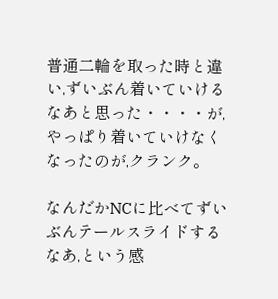普通二輪を取った時と違い,ずいぶん着いていけるなあと思った・・・・が,やっぱり着いていけなくなったのが,クランク。

なんだかNCに比べてずいぶんテールスライドするなあ,という感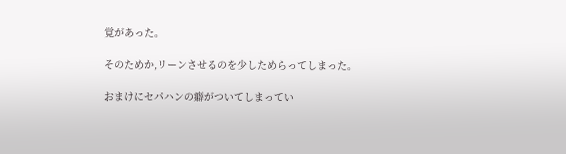覚があった。

そのためか,リーンさせるのを少しためらってしまった。

おまけにセパハンの癖がついてしまってい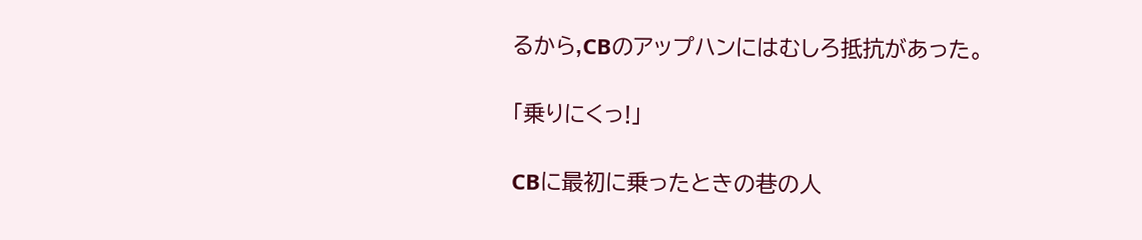るから,CBのアップハンにはむしろ抵抗があった。

「乗りにくっ!」

CBに最初に乗ったときの巷の人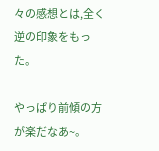々の感想とは,全く逆の印象をもった。

やっぱり前傾の方が楽だなあ~。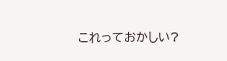これっておかしい?